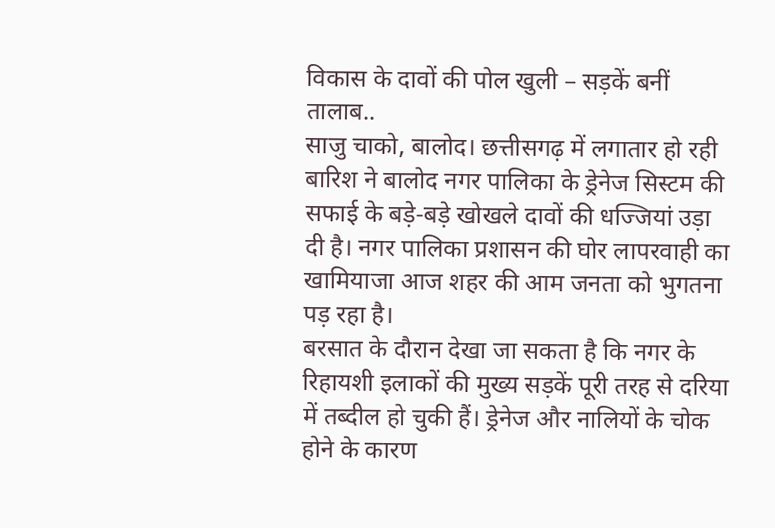विकास के दावों की पोल खुली – सड़कें बनीं तालाब..
साजु चाको, बालोद। छत्तीसगढ़ में लगातार हो रही बारिश ने बालोद नगर पालिका के ड्रेनेज सिस्टम की सफाई के बड़े-बड़े खोखले दावों की धज्जियां उड़ा दी है। नगर पालिका प्रशासन की घोर लापरवाही का खामियाजा आज शहर की आम जनता को भुगतना पड़ रहा है।
बरसात के दौरान देखा जा सकता है कि नगर के रिहायशी इलाकों की मुख्य सड़कें पूरी तरह से दरिया में तब्दील हो चुकी हैं। ड्रेनेज और नालियों के चोक होने के कारण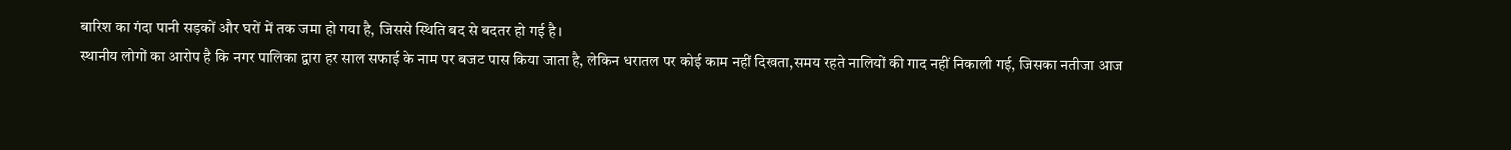बारिश का गंदा पानी सड़कों और घरों में तक जमा हो गया है, जिससे स्थिति बद से बदतर हो गई है।
स्थानीय लोगों का आरोप है कि नगर पालिका द्वारा हर साल सफाई के नाम पर बजट पास किया जाता है, लेकिन धरातल पर कोई काम नहीं दिखता,समय रहते नालियों की गाद नहीं निकाली गई, जिसका नतीजा आज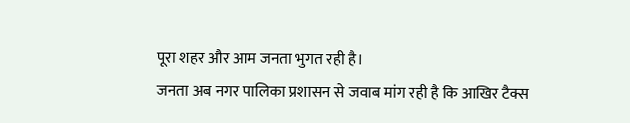पूरा शहर और आम जनता भुगत रही है।
जनता अब नगर पालिका प्रशासन से जवाब मांग रही है कि आखिर टैक्स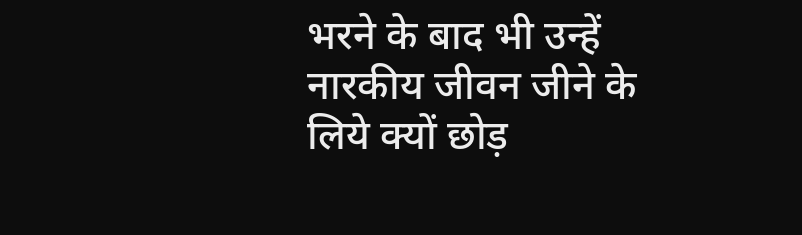भरने के बाद भी उन्हें नारकीय जीवन जीने के लिये क्यों छोड़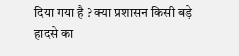दिया गया है ? क्या प्रशासन किसी बड़े हादसे का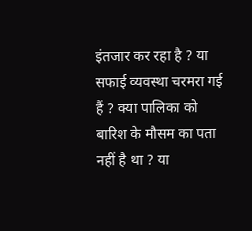इंतजार कर रहा है ? या सफाई व्यवस्था चरमरा गई हैं ? क्या पालिका को बारिश के मौसम का पता नहीं है था ? या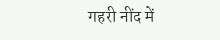गहरी नींद में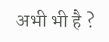अभी भी है ?